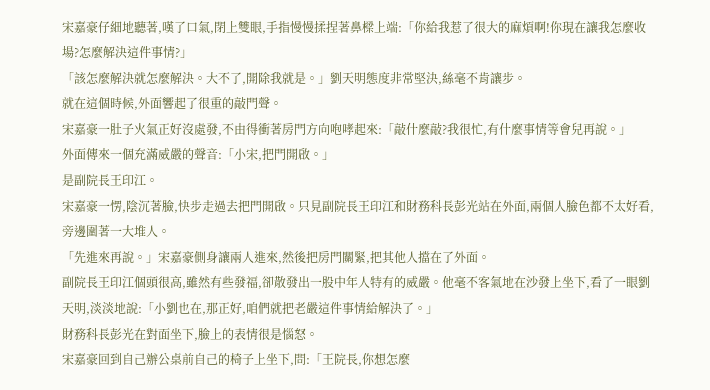宋嘉豪仔細地聽著,嘆了口氣,閉上雙眼,手指慢慢揉捏著鼻樑上端:「你給我惹了很大的麻煩啊!你現在讓我怎麼收場?怎麼解決這件事情?」
「該怎麼解決就怎麼解決。大不了,開除我就是。」劉天明態度非常堅決,絲毫不肯讓步。
就在這個時候,外面響起了很重的敲門聲。
宋嘉豪一肚子火氣正好沒處發,不由得衝著房門方向咆哮起來:「敲什麼敲?我很忙,有什麼事情等會兒再說。」
外面傳來一個充滿威嚴的聲音:「小宋,把門開啟。」
是副院長王印江。
宋嘉豪一愣,陰沉著臉,快步走過去把門開啟。只見副院長王印江和財務科長彭光站在外面,兩個人臉色都不太好看,旁邊圍著一大堆人。
「先進來再說。」宋嘉豪側身讓兩人進來,然後把房門關緊,把其他人擋在了外面。
副院長王印江個頭很高,雖然有些發福,卻散發出一股中年人特有的威嚴。他毫不客氣地在沙發上坐下,看了一眼劉天明,淡淡地說:「小劉也在,那正好,咱們就把老嚴這件事情給解決了。」
財務科長彭光在對面坐下,臉上的表情很是惱怒。
宋嘉豪回到自己辦公桌前自己的椅子上坐下,問:「王院長,你想怎麼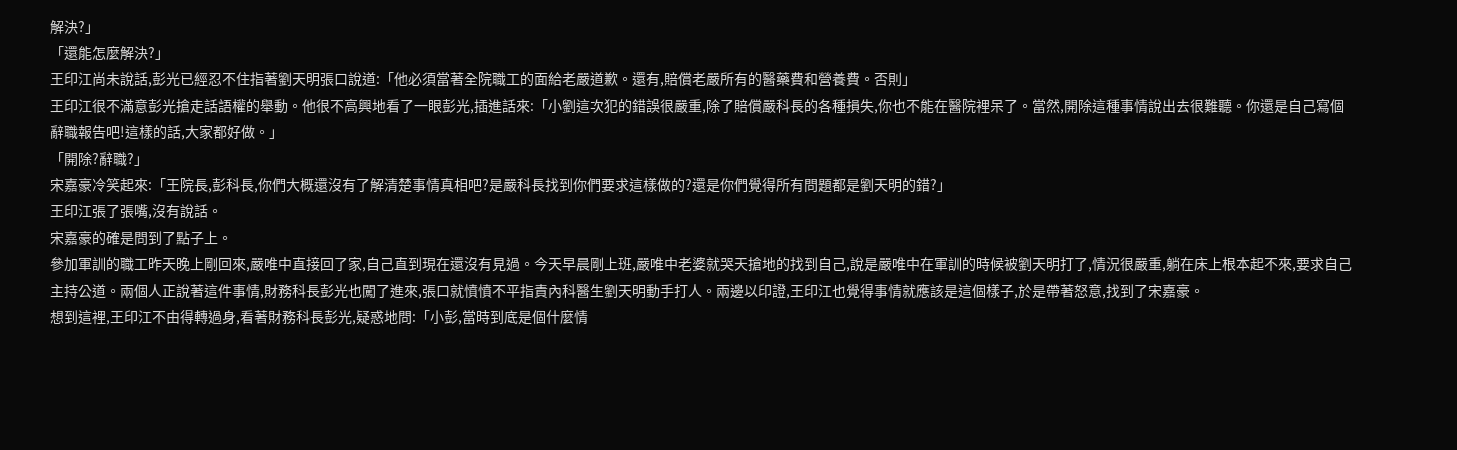解決?」
「還能怎麼解決?」
王印江尚未說話,彭光已經忍不住指著劉天明張口說道:「他必須當著全院職工的面給老嚴道歉。還有,賠償老嚴所有的醫藥費和營養費。否則」
王印江很不滿意彭光搶走話語權的舉動。他很不高興地看了一眼彭光,插進話來:「小劉這次犯的錯誤很嚴重,除了賠償嚴科長的各種損失,你也不能在醫院裡呆了。當然,開除這種事情說出去很難聽。你還是自己寫個辭職報告吧!這樣的話,大家都好做。」
「開除?辭職?」
宋嘉豪冷笑起來:「王院長,彭科長,你們大概還沒有了解清楚事情真相吧?是嚴科長找到你們要求這樣做的?還是你們覺得所有問題都是劉天明的錯?」
王印江張了張嘴,沒有說話。
宋嘉豪的確是問到了點子上。
參加軍訓的職工昨天晚上剛回來,嚴唯中直接回了家,自己直到現在還沒有見過。今天早晨剛上班,嚴唯中老婆就哭天搶地的找到自己,說是嚴唯中在軍訓的時候被劉天明打了,情況很嚴重,躺在床上根本起不來,要求自己主持公道。兩個人正說著這件事情,財務科長彭光也闖了進來,張口就憤憤不平指責內科醫生劉天明動手打人。兩邊以印證,王印江也覺得事情就應該是這個樣子,於是帶著怒意,找到了宋嘉豪。
想到這裡,王印江不由得轉過身,看著財務科長彭光,疑惑地問:「小彭,當時到底是個什麼情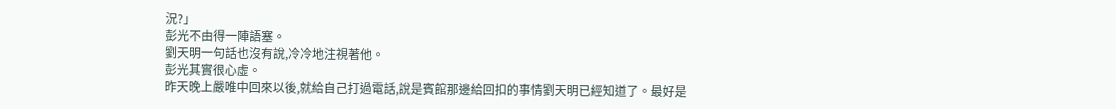況?」
彭光不由得一陣語塞。
劉天明一句話也沒有說,冷冷地注視著他。
彭光其實很心虛。
昨天晚上嚴唯中回來以後,就給自己打過電話,說是賓館那邊給回扣的事情劉天明已經知道了。最好是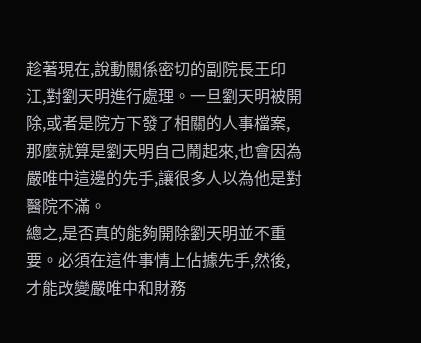趁著現在,說動關係密切的副院長王印江,對劉天明進行處理。一旦劉天明被開除,或者是院方下發了相關的人事檔案,那麼就算是劉天明自己鬧起來,也會因為嚴唯中這邊的先手,讓很多人以為他是對醫院不滿。
總之,是否真的能夠開除劉天明並不重要。必須在這件事情上佔據先手,然後,才能改變嚴唯中和財務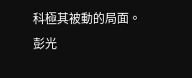科極其被動的局面。
彭光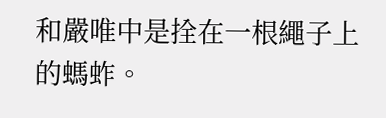和嚴唯中是拴在一根繩子上的螞蚱。